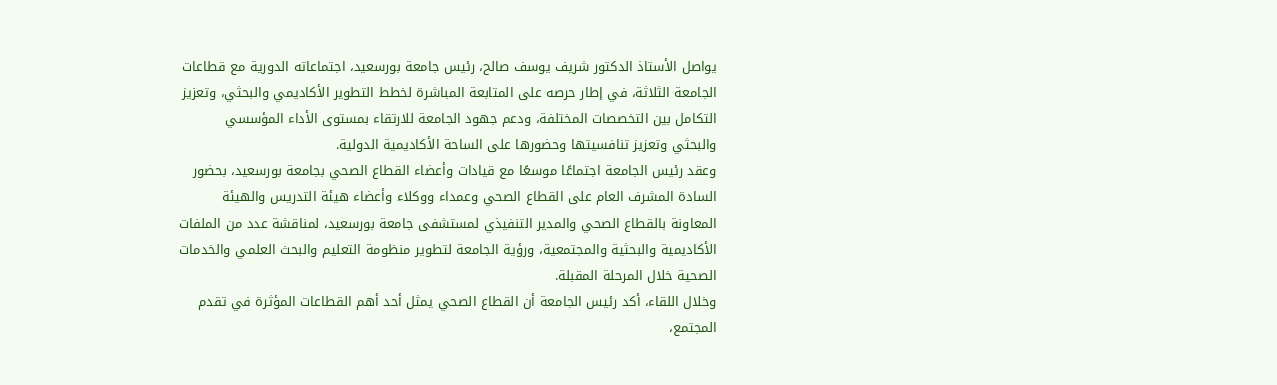يواصل الأستاذ الدكتور شريف يوسف صالح، رئيس جامعة بورسعيد، اجتماعاته الدورية مع قطاعات الجامعة الثلاثة، في إطار حرصه على المتابعة المباشرة لخطط التطوير الأكاديمي والبحثي، وتعزيز التكامل بين التخصصات المختلفة، ودعم جهود الجامعة للارتقاء بمستوى الأداء المؤسسي والبحثي وتعزيز تنافسيتها وحضورها على الساحة الأكاديمية الدولية.
وعقد رئيس الجامعة اجتماعًا موسعًا مع قيادات وأعضاء القطاع الصحي بجامعة بورسعيد، بحضور السادة المشرف العام على القطاع الصحي وعمداء ووكلاء وأعضاء هيئة التدريس والهيئة المعاونة بالقطاع الصحي والمدير التنفيذي لمستشفى جامعة بورسعيد، لمناقشة عدد من الملفات الأكاديمية والبحثية والمجتمعية، ورؤية الجامعة لتطوير منظومة التعليم والبحث العلمي والخدمات الصحية خلال المرحلة المقبلة.
وخلال اللقاء، أكد رئيس الجامعة أن القطاع الصحي يمثل أحد أهم القطاعات المؤثرة في تقدم المجتمع،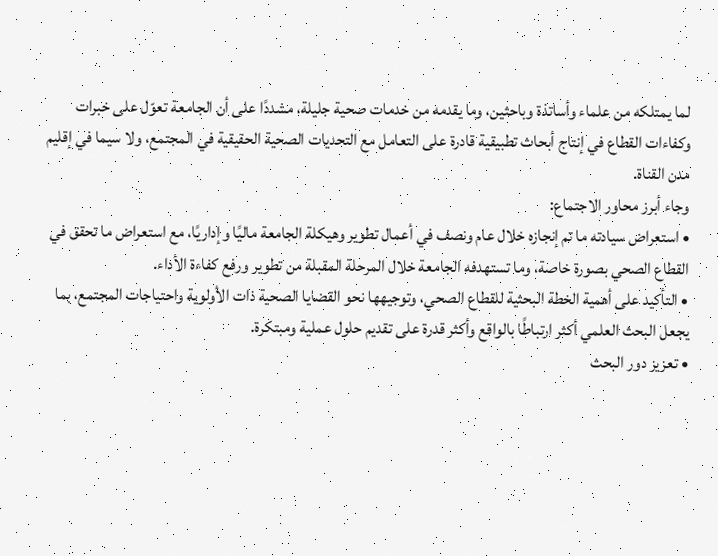لما يمتلكه من علماء وأساتذة وباحثين، وما يقدمه من خدمات صحية جليلة، مشددًا على أن الجامعة تعوّل على خبرات وكفاءات القطاع في إنتاج أبحاث تطبيقية قادرة على التعامل مع التحديات الصحية الحقيقية في المجتمع، ولا سيما في إقليم مدن القناة.
وجاء أبرز محاور الاجتماع:
• استعراض سيادته ما تم إنجازه خلال عام ونصف في أعمال تطوير وهيكلة الجامعة ماليًا وإداريًا، مع استعراض ما تحقق في القطاع الصحي بصورة خاصة، وما تستهدفه الجامعة خلال المرحلة المقبلة من تطوير ورفع كفاءة الأداء.
• التأكيد على أهمية الخطة البحثية للقطاع الصحي، وتوجيهها نحو القضايا الصحية ذات الأولوية واحتياجات المجتمع، بما يجعل البحث العلمي أكثر ارتباطًا بالواقع وأكثر قدرة على تقديم حلول عملية ومبتكرة.
• تعزيز دور البحث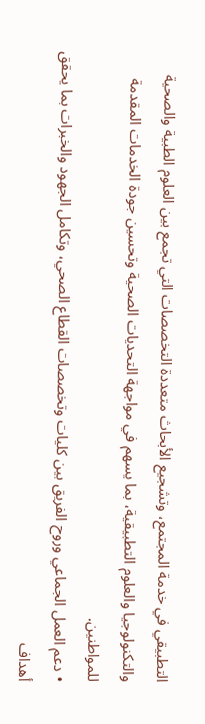التطبيقي في خدمة المجتمع، وتشجيع الأبحاث متعددة التخصصات التي تجمع بين العلوم الطبية والصحية والتكنولوجيا والعلوم التطبيقية، بما يسهم في مواجهة التحديات الصحية وتحسين جودة الخدمات المقدمة للمواطنين.
• دعم العمل الجماعي وروح الفريق بين كليات وتخصصات القطاع الصحي، وتكامل الجهود والخبرات بما يحقق أهداف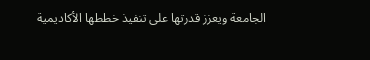الجامعة ويعزز قدرتها على تنفيذ خططها الأكاديمية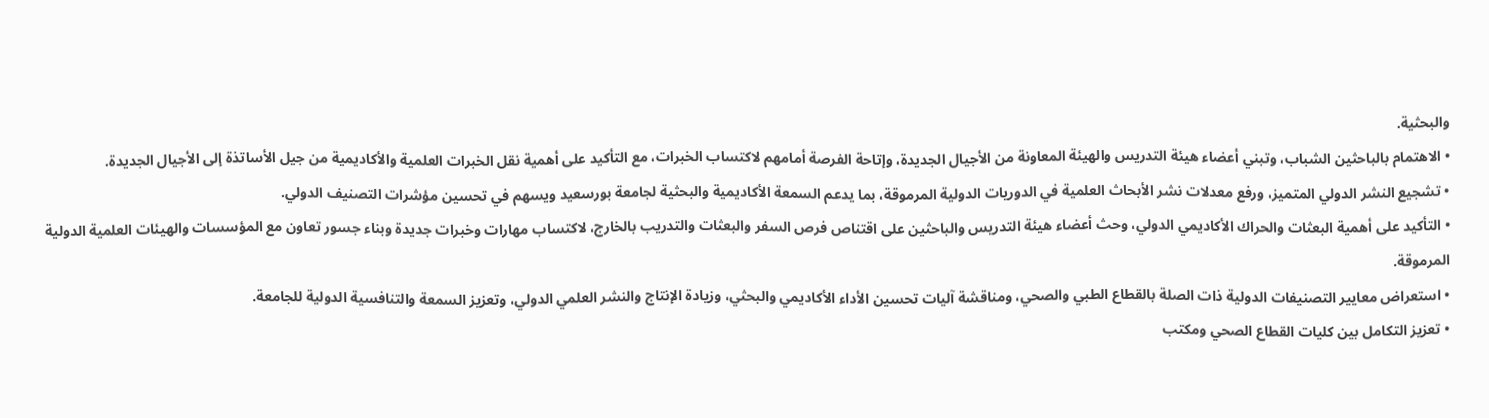والبحثية.
• الاهتمام بالباحثين الشباب، وتبني أعضاء هيئة التدريس والهيئة المعاونة من الأجيال الجديدة، وإتاحة الفرصة أمامهم لاكتساب الخبرات، مع التأكيد على أهمية نقل الخبرات العلمية والأكاديمية من جيل الأساتذة إلى الأجيال الجديدة.
• تشجيع النشر الدولي المتميز، ورفع معدلات نشر الأبحاث العلمية في الدوريات الدولية المرموقة، بما يدعم السمعة الأكاديمية والبحثية لجامعة بورسعيد ويسهم في تحسين مؤشرات التصنيف الدولي.
• التأكيد على أهمية البعثات والحراك الأكاديمي الدولي، وحث أعضاء هيئة التدريس والباحثين على اقتناص فرص السفر والبعثات والتدريب بالخارج، لاكتساب مهارات وخبرات جديدة وبناء جسور تعاون مع المؤسسات والهيئات العلمية الدولية المرموقة.
• استعراض معايير التصنيفات الدولية ذات الصلة بالقطاع الطبي والصحي، ومناقشة آليات تحسين الأداء الأكاديمي والبحثي، وزيادة الإنتاج والنشر العلمي الدولي، وتعزيز السمعة والتنافسية الدولية للجامعة.
• تعزيز التكامل بين كليات القطاع الصحي ومكتب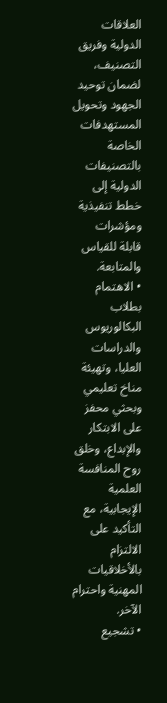العلاقات الدولية وفريق التصنيف، لضمان توحيد الجهود وتحويل المستهدفات الخاصة بالتصنيفات الدولية إلى خطط تنفيذية ومؤشرات قابلة للقياس والمتابعة.
• الاهتمام بطلاب البكالوريوس والدراسات العليا، وتهيئة مناخ تعليمي وبحثي محفز على الابتكار والإبداع، وخلق روح المنافسة العلمية الإيجابية، مع التأكيد على الالتزام بالأخلاقيات المهنية واحترام الآخر.
• تشجيع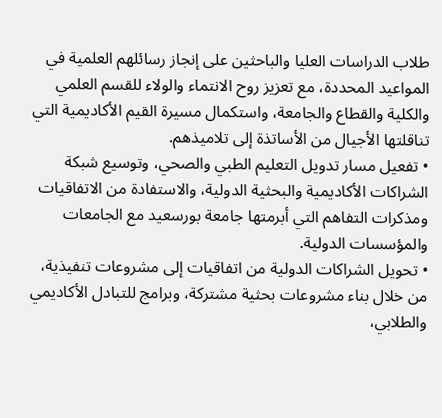طلاب الدراسات العليا والباحثين على إنجاز رسائلهم العلمية في المواعيد المحددة، مع تعزيز روح الانتماء والولاء للقسم العلمي والكلية والقطاع والجامعة، واستكمال مسيرة القيم الأكاديمية التي تناقلتها الأجيال من الأساتذة إلى تلاميذهم.
• تفعيل مسار تدويل التعليم الطبي والصحي، وتوسيع شبكة الشراكات الأكاديمية والبحثية الدولية، والاستفادة من الاتفاقيات ومذكرات التفاهم التي أبرمتها جامعة بورسعيد مع الجامعات والمؤسسات الدولية.
• تحويل الشراكات الدولية من اتفاقيات إلى مشروعات تنفيذية، من خلال بناء مشروعات بحثية مشتركة، وبرامج للتبادل الأكاديمي والطلابي،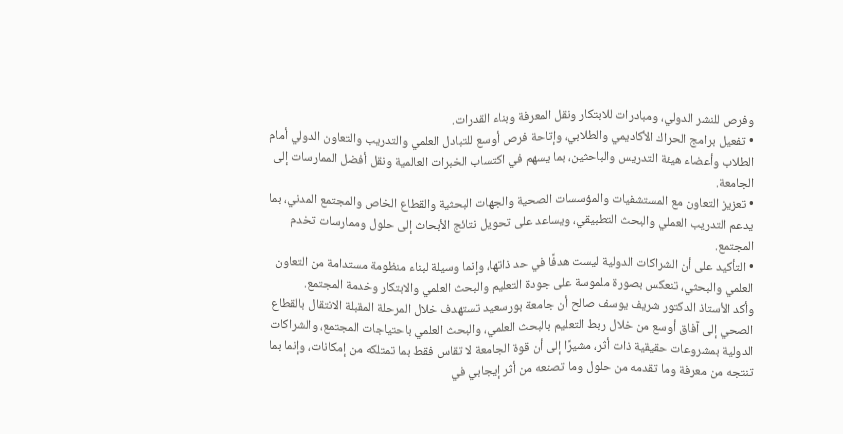وفرص للنشر الدولي، ومبادرات للابتكار ونقل المعرفة وبناء القدرات.
• تفعيل برامج الحراك الأكاديمي والطلابي، وإتاحة فرص أوسع للتبادل العلمي والتدريب والتعاون الدولي أمام الطلاب وأعضاء هيئة التدريس والباحثين، بما يسهم في اكتساب الخبرات العالمية ونقل أفضل الممارسات إلى الجامعة.
• تعزيز التعاون مع المستشفيات والمؤسسات الصحية والجهات البحثية والقطاع الخاص والمجتمع المدني، بما يدعم التدريب العملي والبحث التطبيقي، ويساعد على تحويل نتائج الأبحاث إلى حلول وممارسات تخدم المجتمع.
• التأكيد على أن الشراكات الدولية ليست هدفًا في حد ذاتها، وإنما وسيلة لبناء منظومة مستدامة من التعاون العلمي والبحثي، تنعكس بصورة ملموسة على جودة التعليم والبحث العلمي والابتكار وخدمة المجتمع.
وأكد الأستاذ الدكتور شريف يوسف صالح أن جامعة بورسعيد تستهدف خلال المرحلة المقبلة الانتقال بالقطاع الصحي إلى آفاق أوسع من خلال ربط التعليم بالبحث العلمي، والبحث العلمي باحتياجات المجتمع، والشراكات الدولية بمشروعات حقيقية ذات أثر، مشيرًا إلى أن قوة الجامعة لا تقاس فقط بما تمتلكه من إمكانات، وإنما بما تنتجه من معرفة وما تقدمه من حلول وما تصنعه من أثر إيجابي في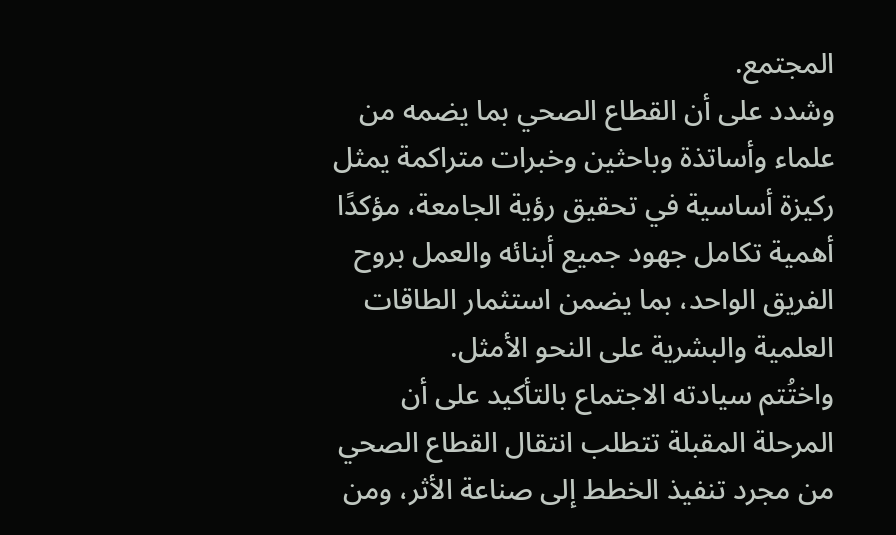المجتمع.
وشدد على أن القطاع الصحي بما يضمه من علماء وأساتذة وباحثين وخبرات متراكمة يمثل ركيزة أساسية في تحقيق رؤية الجامعة، مؤكدًا أهمية تكامل جهود جميع أبنائه والعمل بروح الفريق الواحد، بما يضمن استثمار الطاقات العلمية والبشرية على النحو الأمثل.
واختُتم سيادته الاجتماع بالتأكيد على أن المرحلة المقبلة تتطلب انتقال القطاع الصحي من مجرد تنفيذ الخطط إلى صناعة الأثر، ومن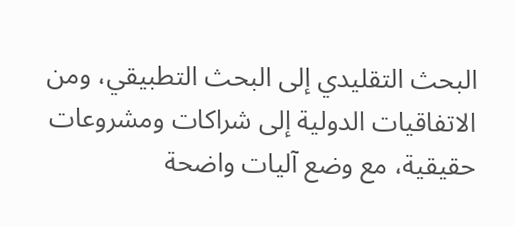البحث التقليدي إلى البحث التطبيقي، ومن الاتفاقيات الدولية إلى شراكات ومشروعات حقيقية، مع وضع آليات واضحة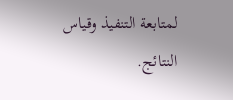لمتابعة التنفيذ وقياس النتائج.